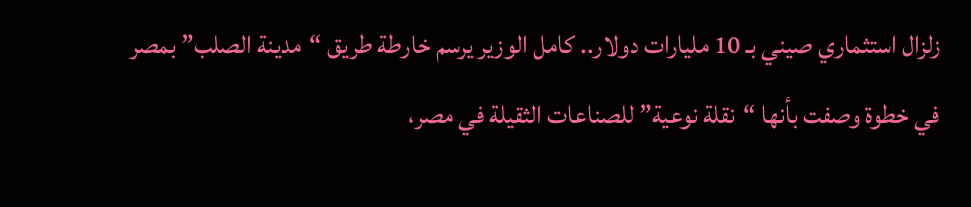زلزال استثماري صيني بـ 10 مليارات دولار.. كامل الوزير يرسم خارطة طريق “مدينة الصلب” بمصر
في خطوة وصفت بأنها “نقلة نوعية” للصناعات الثقيلة في مصر،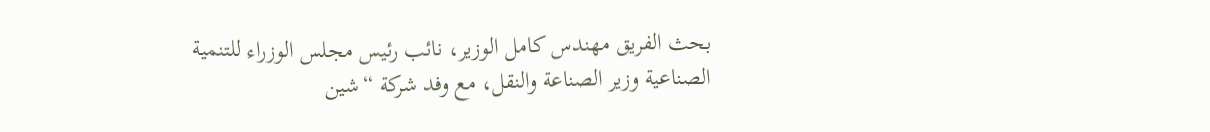بحث الفريق مهندس كامل الوزير، نائب رئيس مجلس الوزراء للتنمية الصناعية وزير الصناعة والنقل، مع وفد شركة “شين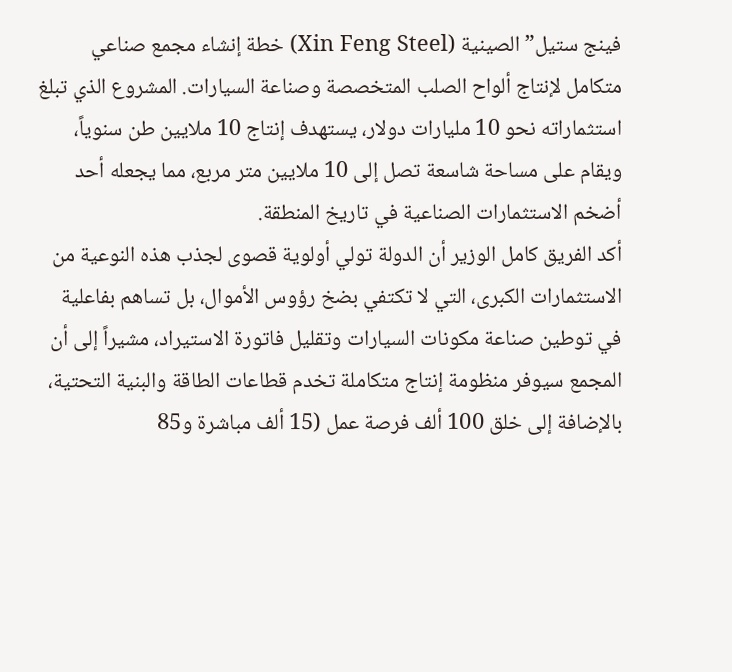فينج ستيل” الصينية (Xin Feng Steel) خطة إنشاء مجمع صناعي متكامل لإنتاج ألواح الصلب المتخصصة وصناعة السيارات. المشروع الذي تبلغ استثماراته نحو 10 مليارات دولار، يستهدف إنتاج 10 ملايين طن سنوياً، ويقام على مساحة شاسعة تصل إلى 10 ملايين متر مربع، مما يجعله أحد أضخم الاستثمارات الصناعية في تاريخ المنطقة.
أكد الفريق كامل الوزير أن الدولة تولي أولوية قصوى لجذب هذه النوعية من الاستثمارات الكبرى، التي لا تكتفي بضخ رؤوس الأموال، بل تساهم بفاعلية في توطين صناعة مكونات السيارات وتقليل فاتورة الاستيراد، مشيراً إلى أن المجمع سيوفر منظومة إنتاج متكاملة تخدم قطاعات الطاقة والبنية التحتية، بالإضافة إلى خلق 100 ألف فرصة عمل (15 ألف مباشرة و85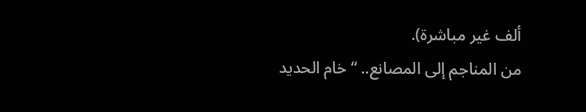ألف غير مباشرة).
من المناجم إلى المصانع.. “خام الحديد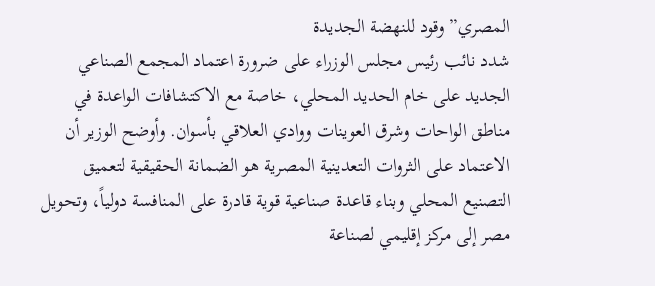المصري” وقود للنهضة الجديدة
شدد نائب رئيس مجلس الوزراء على ضرورة اعتماد المجمع الصناعي الجديد على خام الحديد المحلي، خاصة مع الاكتشافات الواعدة في مناطق الواحات وشرق العوينات ووادي العلاقي بأسوان. وأوضح الوزير أن الاعتماد على الثروات التعدينية المصرية هو الضمانة الحقيقية لتعميق التصنيع المحلي وبناء قاعدة صناعية قوية قادرة على المنافسة دولياً، وتحويل مصر إلى مركز إقليمي لصناعة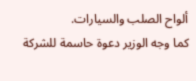ألواح الصلب والسيارات.
كما وجه الوزير دعوة حاسمة للشركة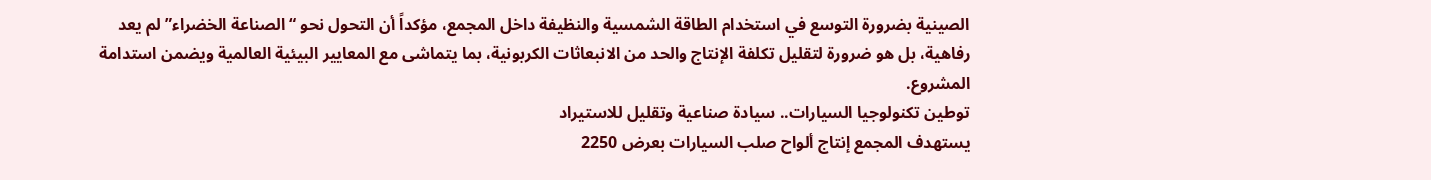الصينية بضرورة التوسع في استخدام الطاقة الشمسية والنظيفة داخل المجمع، مؤكداً أن التحول نحو “الصناعة الخضراء” لم يعد رفاهية، بل هو ضرورة لتقليل تكلفة الإنتاج والحد من الانبعاثات الكربونية، بما يتماشى مع المعايير البيئية العالمية ويضمن استدامة المشروع.
توطين تكنولوجيا السيارات.. سيادة صناعية وتقليل للاستيراد
يستهدف المجمع إنتاج ألواح صلب السيارات بعرض 2250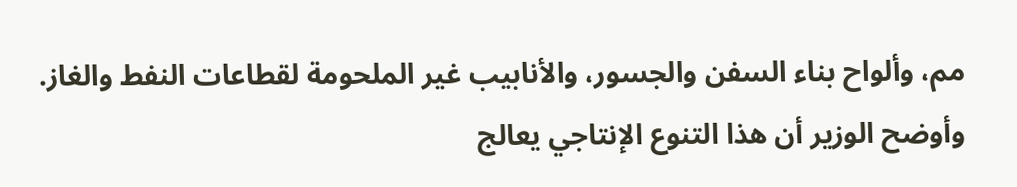مم، وألواح بناء السفن والجسور، والأنابيب غير الملحومة لقطاعات النفط والغاز. وأوضح الوزير أن هذا التنوع الإنتاجي يعالج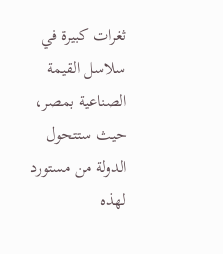ثغرات كبيرة في سلاسل القيمة الصناعية بمصر، حيث ستتحول الدولة من مستورد لهذه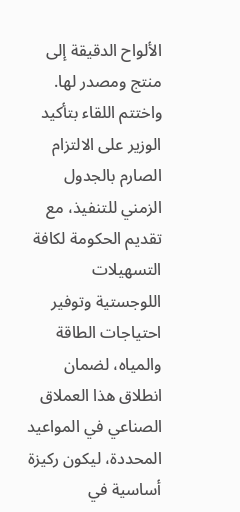الألواح الدقيقة إلى منتج ومصدر لها.
واختتم اللقاء بتأكيد الوزير على الالتزام الصارم بالجدول الزمني للتنفيذ، مع تقديم الحكومة لكافة التسهيلات اللوجستية وتوفير احتياجات الطاقة والمياه، لضمان انطلاق هذا العملاق الصناعي في المواعيد المحددة، ليكون ركيزة أساسية في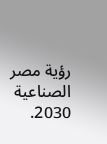رؤية مصر الصناعية 2030.